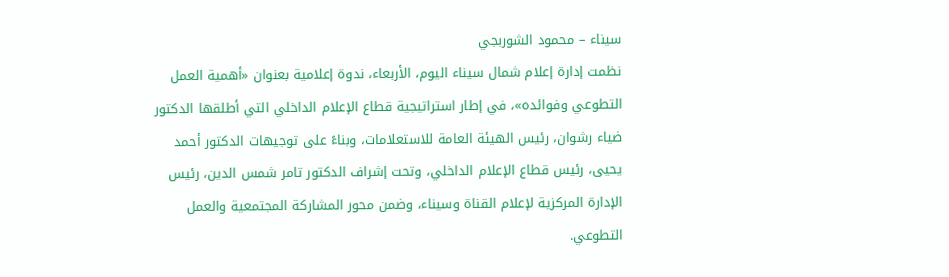سيناء – محمود الشوربجي
نظمت إدارة إعلام شمال سيناء اليوم، الأربعاء، ندوة إعلامية بعنوان «أهمية العمل التطوعي وفوائده»، في إطار استراتيجية قطاع الإعلام الداخلي التي أطلقها الدكتور ضياء رشوان، رئيس الهيئة العامة للاستعلامات، وبناءً على توجيهات الدكتور أحمد يحيى، رئيس قطاع الإعلام الداخلي، وتحت إشراف الدكتور تامر شمس الدين، رئيس الإدارة المركزية لإعلام القناة وسيناء، وضمن محور المشاركة المجتمعية والعمل التطوعي.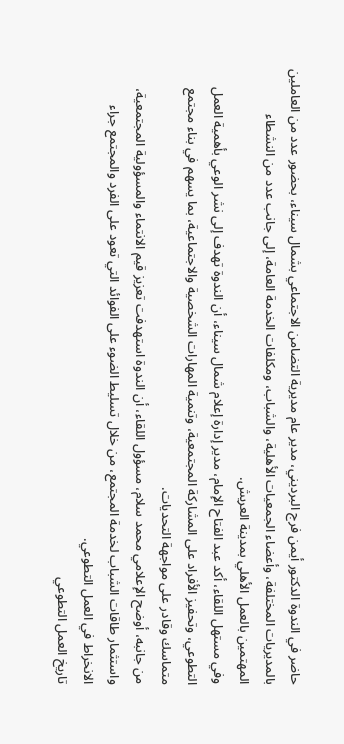حاضر في الندوة الدكتور أيمن فرج البرديني، مدير عام مديرية التضامن الاجتماعي بشمال سيناء، بحضور عدد من العاملين بالمديريات المختلفة، وأعضاء الجمعيات الأهلية، والشباب، ومكلفات الخدمة العامة، إلى جانب عدد من النشطاء المهتمين بالعمل الأهلي بمدينة العريش.
وفي مستهل اللقاء، أكد عبد الفتاح الإمام، مدير إدارة إعلام شمال سيناء، أن الندوة تهدف إلى نشر الوعي بأهمية العمل التطوعي، وتحفيز الأفراد على المشاركة المجتمعية، وتنمية المهارات الشخصية والاجتماعية، بما يسهم في بناء مجتمع متماسك وقادر على مواجهة التحديات.
من جانبه، أوضح الإعلامي محمد سلام، مسؤول اللقاء، أن الندوة استهدفت تعزيز قيم الانتماء والمسؤولية المجتمعية، واستثمار طاقات الشباب لخدمة المجتمع، من خلال تسليط الضوء على الفوائد التي تعود على الفرد والمجتمع جراء الانخراط في العمل التطوعي.
تاريخ العمل التطوعي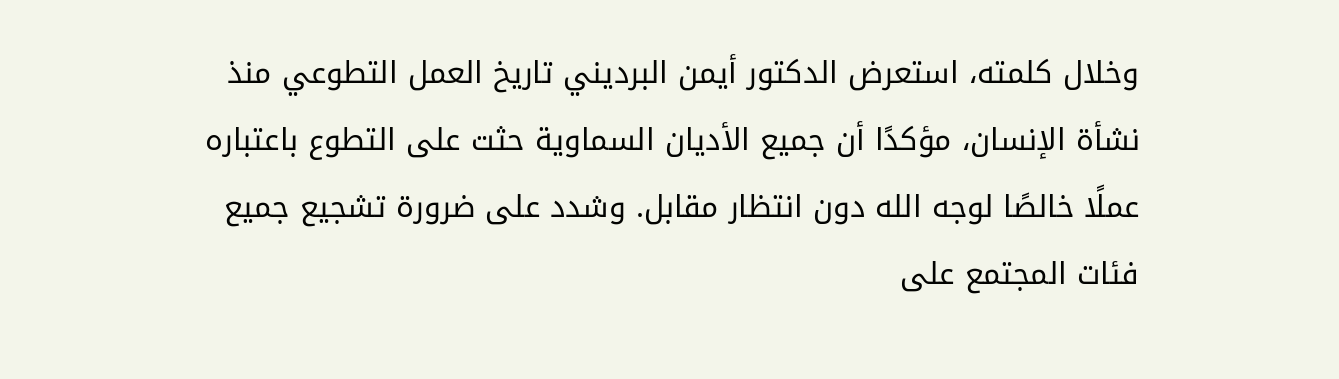وخلال كلمته، استعرض الدكتور أيمن البرديني تاريخ العمل التطوعي منذ نشأة الإنسان، مؤكدًا أن جميع الأديان السماوية حثت على التطوع باعتباره عملًا خالصًا لوجه الله دون انتظار مقابل. وشدد على ضرورة تشجيع جميع فئات المجتمع على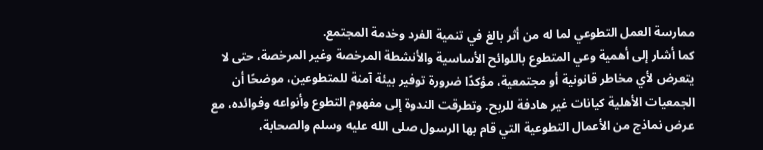ممارسة العمل التطوعي لما له من أثر بالغ في تنمية الفرد وخدمة المجتمع.
كما أشار إلى أهمية وعي المتطوع باللوائح الأساسية والأنشطة المرخصة وغير المرخصة، حتى لا يتعرض لأي مخاطر قانونية أو مجتمعية، مؤكدًا ضرورة توفير بيئة آمنة للمتطوعين، موضحًا أن الجمعيات الأهلية كيانات غير هادفة للربح. وتطرقت الندوة إلى مفهوم التطوع وأنواعه وفوائده، مع عرض نماذج من الأعمال التطوعية التي قام بها الرسول صلى الله عليه وسلم والصحابة،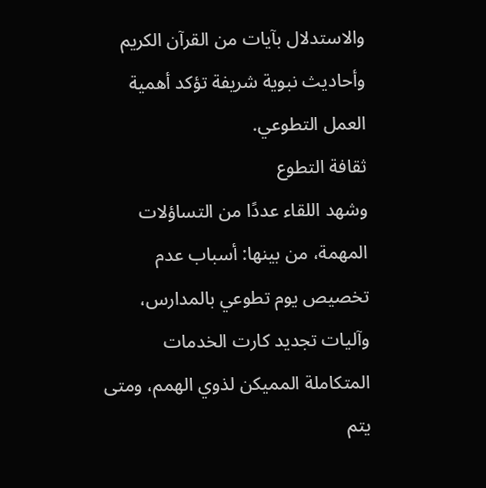والاستدلال بآيات من القرآن الكريم وأحاديث نبوية شريفة تؤكد أهمية العمل التطوعي.
ثقافة التطوع
وشهد اللقاء عددًا من التساؤلات المهمة، من بينها: أسباب عدم تخصيص يوم تطوعي بالمدارس، وآليات تجديد كارت الخدمات المتكاملة المميكن لذوي الهمم، ومتى يتم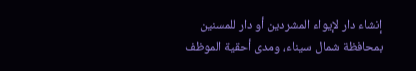إنشاء دار لإيواء المشردين أو دار للمسنين بمحافظة شمال سيناء، ومدى أحقية الموظف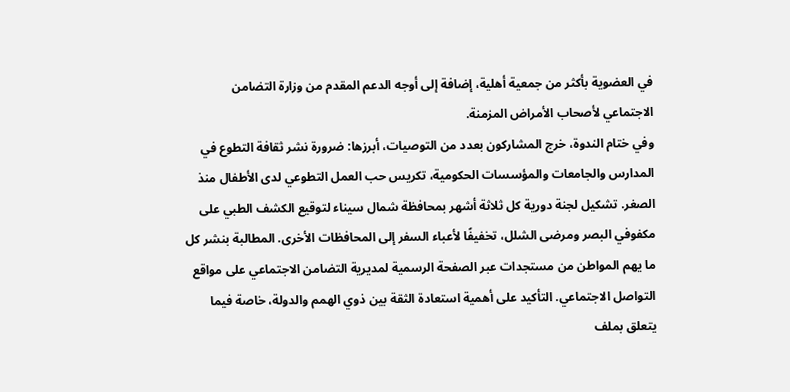في العضوية بأكثر من جمعية أهلية، إضافة إلى أوجه الدعم المقدم من وزارة التضامن الاجتماعي لأصحاب الأمراض المزمنة.
وفي ختام الندوة، خرج المشاركون بعدد من التوصيات، أبرزها: ضرورة نشر ثقافة التطوع في المدارس والجامعات والمؤسسات الحكومية، تكريس حب العمل التطوعي لدى الأطفال منذ الصغر. تشكيل لجنة دورية كل ثلاثة أشهر بمحافظة شمال سيناء لتوقيع الكشف الطبي على مكفوفي البصر ومرضى الشلل، تخفيفًا لأعباء السفر إلى المحافظات الأخرى. المطالبة بنشر كل ما يهم المواطن من مستجدات عبر الصفحة الرسمية لمديرية التضامن الاجتماعي على مواقع التواصل الاجتماعي. التأكيد على أهمية استعادة الثقة بين ذوي الهمم والدولة، خاصة فيما يتعلق بملف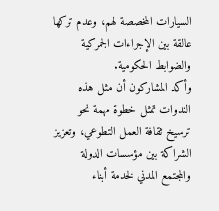السيارات المخصصة لهم، وعدم تركها عالقة بين الإجراءات الجمركية والضوابط الحكومية.
وأكد المشاركون أن مثل هذه الندوات تمثل خطوة مهمة نحو ترسيخ ثقافة العمل التطوعي، وتعزيز الشراكة بين مؤسسات الدولة والمجتمع المدني لخدمة أبناء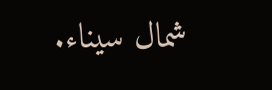شمال سيناء.